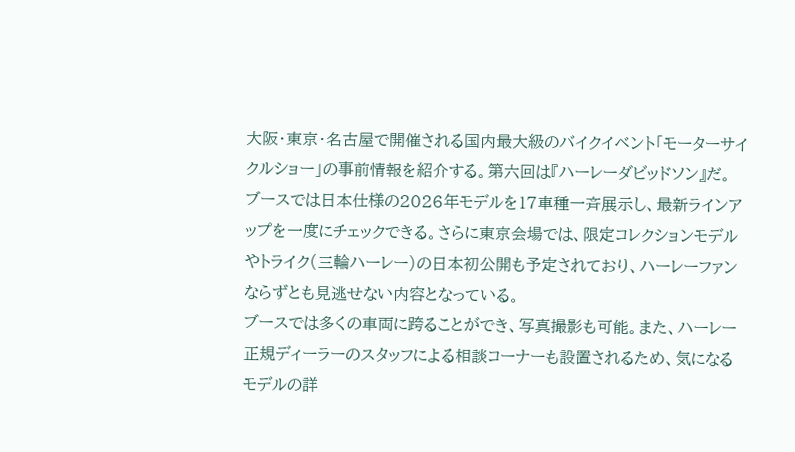大阪・東京・名古屋で開催される国内最大級のバイクイベント「モーターサイクルショー」の事前情報を紹介する。第六回は『ハーレーダビッドソン』だ。
ブースでは日本仕様の2026年モデルを17車種一斉展示し、最新ラインアップを一度にチェックできる。さらに東京会場では、限定コレクションモデルやトライク(三輪ハーレー)の日本初公開も予定されており、ハーレーファンならずとも見逃せない内容となっている。
ブースでは多くの車両に跨ることができ、写真撮影も可能。また、ハーレー正規ディーラーのスタッフによる相談コーナーも設置されるため、気になるモデルの詳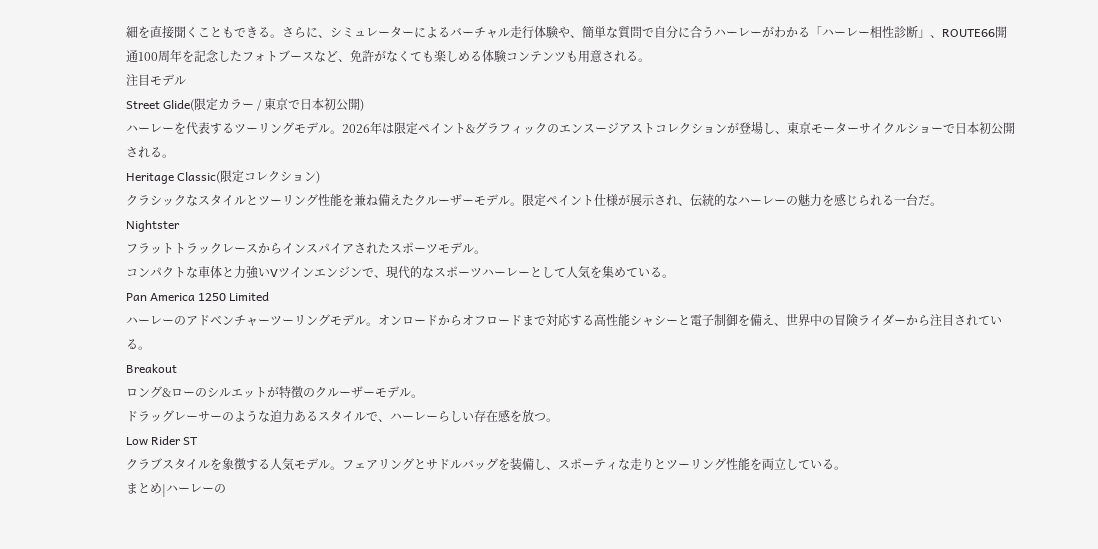細を直接聞くこともできる。さらに、シミュレーターによるバーチャル走行体験や、簡単な質問で自分に合うハーレーがわかる「ハーレー相性診断」、ROUTE66開通100周年を記念したフォトブースなど、免許がなくても楽しめる体験コンテンツも用意される。
注目モデル
Street Glide(限定カラー / 東京で日本初公開)
ハーレーを代表するツーリングモデル。2026年は限定ペイント&グラフィックのエンスージアストコレクションが登場し、東京モーターサイクルショーで日本初公開される。
Heritage Classic(限定コレクション)
クラシックなスタイルとツーリング性能を兼ね備えたクルーザーモデル。限定ペイント仕様が展示され、伝統的なハーレーの魅力を感じられる一台だ。
Nightster
フラットトラックレースからインスパイアされたスポーツモデル。
コンパクトな車体と力強いVツインエンジンで、現代的なスポーツハーレーとして人気を集めている。
Pan America 1250 Limited
ハーレーのアドベンチャーツーリングモデル。オンロードからオフロードまで対応する高性能シャシーと電子制御を備え、世界中の冒険ライダーから注目されている。
Breakout
ロング&ローのシルエットが特徴のクルーザーモデル。
ドラッグレーサーのような迫力あるスタイルで、ハーレーらしい存在感を放つ。
Low Rider ST
クラブスタイルを象徴する人気モデル。フェアリングとサドルバッグを装備し、スポーティな走りとツーリング性能を両立している。
まとめ|ハーレーの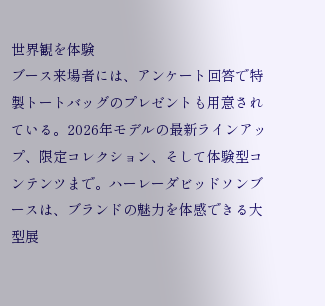世界観を体験
ブース来場者には、アンケート回答で特製トートバッグのプレゼントも用意されている。2026年モデルの最新ラインアップ、限定コレクション、そして体験型コンテンツまで。ハーレーダビッドソンブースは、ブランドの魅力を体感できる大型展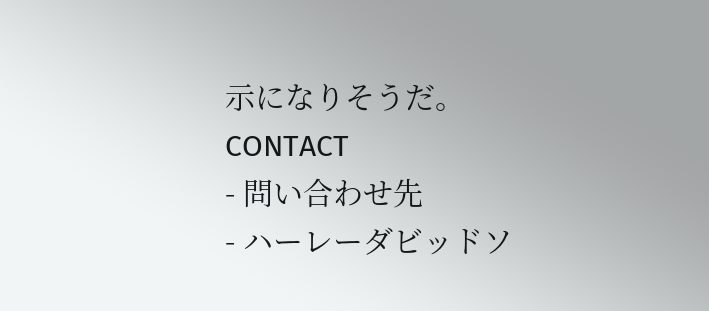示になりそうだ。
CONTACT
- 問い合わせ先
- ハーレーダビッドソ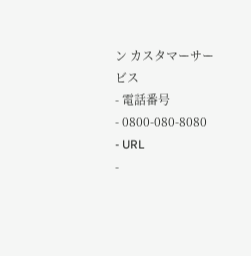ン カスタマーサービス
- 電話番号
- 0800-080-8080
- URL
-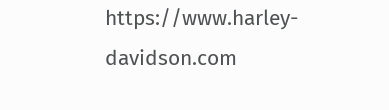https://www.harley-davidson.com